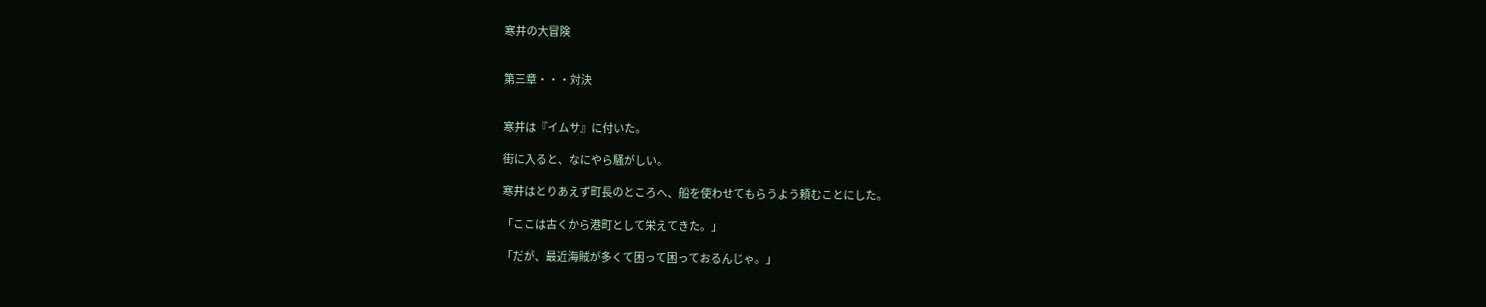寒井の大冒険


第三章・・・対決


寒井は『イムサ』に付いた。

街に入ると、なにやら騒がしい。

寒井はとりあえず町長のところへ、船を使わせてもらうよう頼むことにした。

「ここは古くから港町として栄えてきた。」

「だが、最近海賊が多くて困って困っておるんじゃ。」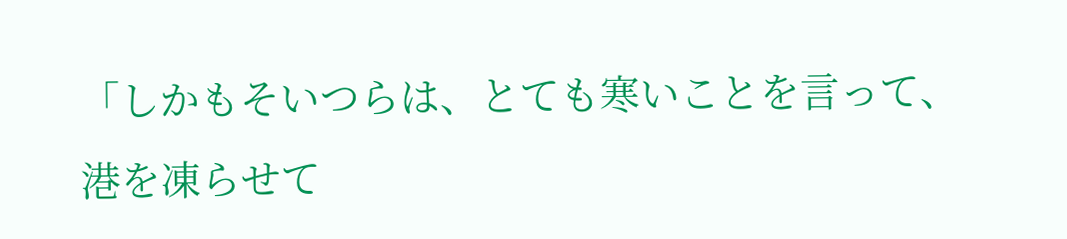「しかもそいつらは、とても寒いことを言って、港を凍らせて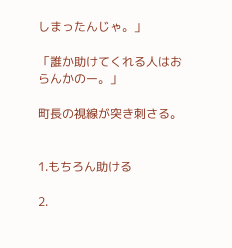しまったんじゃ。」

「誰か助けてくれる人はおらんかのー。」

町長の視線が突き刺さる。


1.もちろん助ける

2.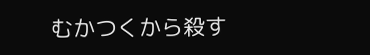むかつくから殺す